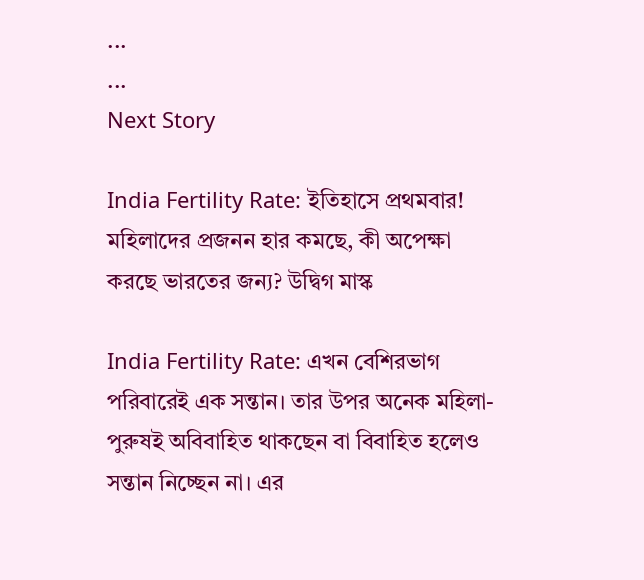...
...
Next Story

India Fertility Rate: ইতিহাসে প্রথমবার! মহিলাদের প্রজনন হার কমছে, কী অপেক্ষা করছে ভারতের জন্য? উদ্বিগ মাস্ক

India Fertility Rate: এখন বেশিরভাগ পরিবারেই এক সন্তান। তার উপর অনেক মহিলা-পুরুষই অবিবাহিত থাকছেন বা বিবাহিত হলেও সন্তান নিচ্ছেন না। এর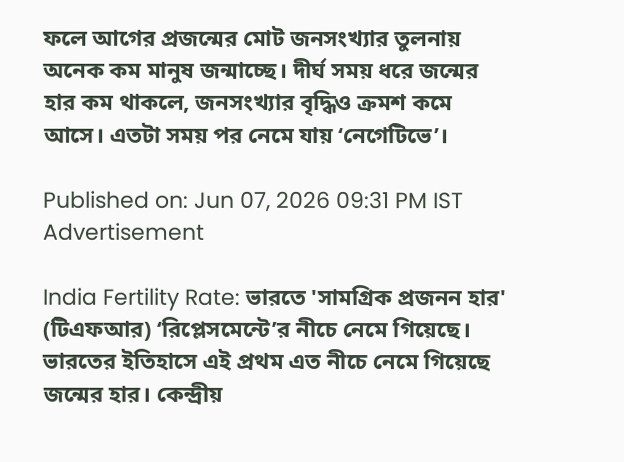ফলে আগের প্রজন্মের মোট জনসংখ্যার তুলনায় অনেক কম মানুষ জন্মাচ্ছে। দীর্ঘ সময় ধরে জন্মের হার কম থাকলে, জনসংখ্যার বৃদ্ধিও ক্রমশ কমে আসে। এতটা সময় পর নেমে যায় ‘নেগেটিভে’।

Published on: Jun 07, 2026 09:31 PM IST
Advertisement

India Fertility Rate: ভারতে 'সামগ্রিক প্রজনন হার' (টিএফআর) ‘রিপ্লেসমেন্টে’র নীচে নেমে গিয়েছে। ভারতের ইতিহাসে এই প্রথম এত নীচে নেমে গিয়েছে জন্মের হার। কেন্দ্রীয়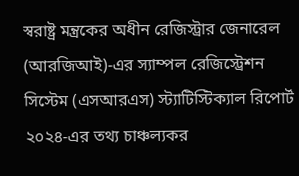স্বরাষ্ট্র মন্ত্রকের অধীন রেজিস্ট্রার জেনারেল (আরজিআই)-এর স্যাম্পল রেজিস্ট্রেশন সিস্টেম (এসআরএস) স্ট্যাটিস্টিক্যাল রিপোর্ট ২০২৪-এর তথ্য চাঞ্চল্যকর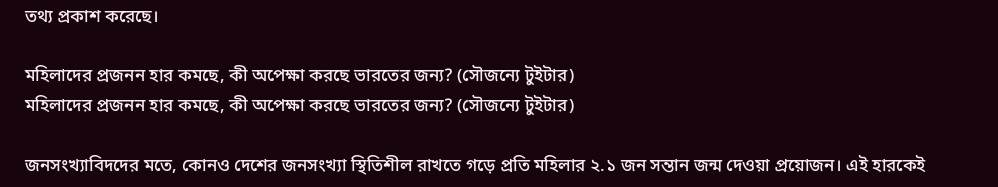তথ্য প্রকাশ করেছে।

মহিলাদের প্রজনন হার কমছে, কী অপেক্ষা করছে ভারতের জন্য? (সৌজন্যে টুইটার)
মহিলাদের প্রজনন হার কমছে, কী অপেক্ষা করছে ভারতের জন্য? (সৌজন্যে টুইটার)

জনসংখ্যাবিদদের মতে, কোনও দেশের জনসংখ্যা স্থিতিশীল রাখতে গড়ে প্রতি মহিলার ২.১ জন সন্তান জন্ম দেওয়া প্রয়োজন। এই হারকেই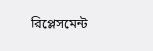রিপ্লেসমেন্ট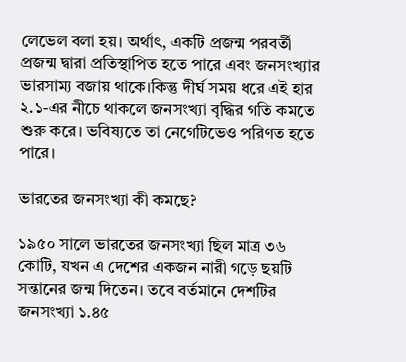লেভেল বলা হয়। অর্থাৎ, একটি প্রজন্ম পরবর্তী প্রজন্ম দ্বারা প্রতিস্থাপিত হতে পারে এবং জনসংখ্যার ভারসাম্য বজায় থাকে।কিন্তু দীর্ঘ সময় ধরে এই হার ২.১-এর নীচে থাকলে জনসংখ্যা বৃদ্ধির গতি কমতে শুরু করে। ভবিষ্যতে তা নেগেটিভেও পরিণত হতে পারে।

ভারতের জনসংখ্যা কী কমছে?

১৯৫০ সালে ভারতের জনসংখ্যা ছিল মাত্র ৩৬ কোটি, যখন এ দেশের একজন নারী গড়ে ছয়টি সন্তানের জন্ম দিতেন। তবে বর্তমানে দেশটির জনসংখ্যা ১.৪৫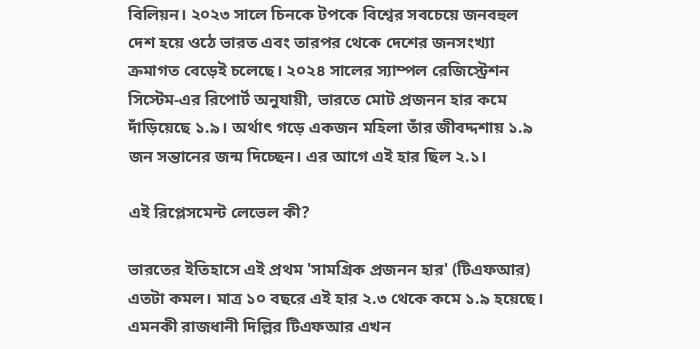বিলিয়ন। ২০২৩ সালে চিনকে টপকে বিশ্বের সবচেয়ে জনবহুল দেশ হয়ে ওঠে ভারত এবং তারপর থেকে দেশের জনসংখ্যা ক্রমাগত বেড়েই চলেছে। ২০২৪ সালের স্যাম্পল রেজিস্ট্রেশন সিস্টেম-এর রিপোর্ট অনুযায়ী, ভারতে মোট প্রজনন হার কমে দাঁড়িয়েছে ১.৯। অর্থাৎ গড়ে একজন মহিলা তাঁর জীবদ্দশায় ১.৯ জন সন্তানের জন্ম দিচ্ছেন। এর আগে এই হার ছিল ২.১।

এই রিপ্লেসমেন্ট লেভেল কী?

ভারতের ইতিহাসে এই প্রথম 'সামগ্রিক প্রজনন হার' (টিএফআর) এতটা কমল। মাত্র ১০ বছরে এই হার ২.৩ থেকে কমে ১.৯ হয়েছে। এমনকী রাজধানী দিল্লির টিএফআর এখন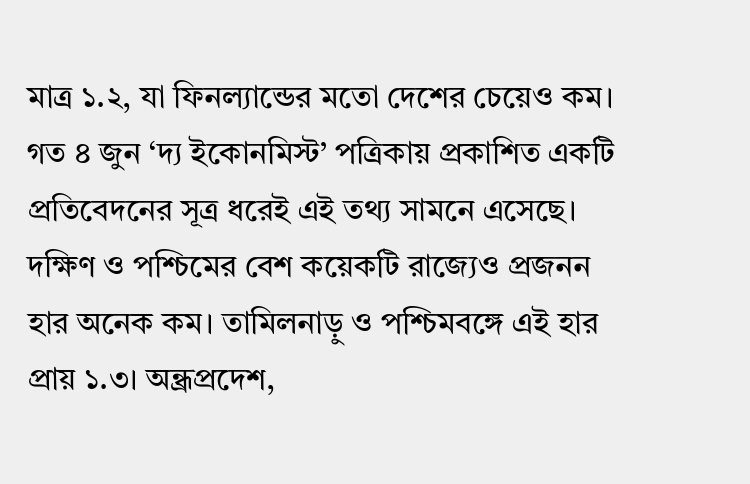মাত্র ১.২, যা ফিনল্যান্ডের মতো দেশের চেয়েও কম। গত ৪ জুন ‘দ্য ইকোনমিস্ট’ পত্রিকায় প্রকাশিত একটি প্রতিবেদনের সূত্র ধরেই এই তথ্য সামনে এসেছে। দক্ষিণ ও পশ্চিমের বেশ কয়েকটি রাজ্যেও প্রজনন হার অনেক কম। তামিলনাড়ু ও পশ্চিমবঙ্গে এই হার প্রায় ১.৩। অন্ধ্রপ্রদেশ,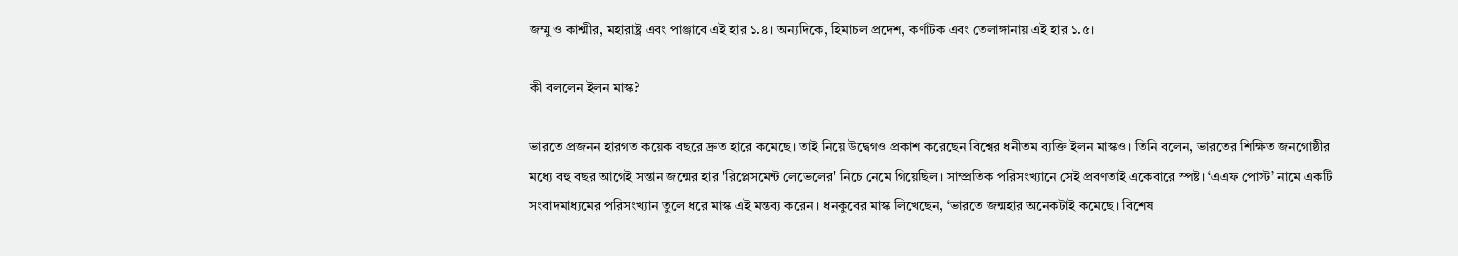জম্মু ও কাশ্মীর, মহারাষ্ট্র এবং পাঞ্জাবে এই হার ১.৪। অন্যদিকে, হিমাচল প্রদেশ, কর্ণাটক এবং তেলাঙ্গানায় এই হার ১.৫।

কী বললেন ইলন মাস্ক?

ভারতে প্রজনন হারগত কয়েক বছরে দ্রুত হারে কমেছে। তাই নিয়ে উদ্বেগও প্রকাশ করেছেন বিশ্বের ধনীতম ব্যক্তি ইলন মাস্কও। তিনি বলেন, ভারতের শিক্ষিত জনগোষ্ঠীর মধ্যে বহু বছর আগেই সন্তান জন্মের হার 'রিপ্লেসমেন্ট লেভেলের' নিচে নেমে গিয়েছিল। সাম্প্রতিক পরিসংখ্যানে সেই প্রবণতাই একেবারে স্পষ্ট। ‘এএফ পোস্ট’ নামে একটি সংবাদমাধ্যমের পরিসংখ্যান তুলে ধরে মাস্ক এই মন্তব্য করেন। ধনকুবের মাস্ক লিখেছেন, ‘ভারতে জন্মহার অনেকটাই কমেছে। বিশেষ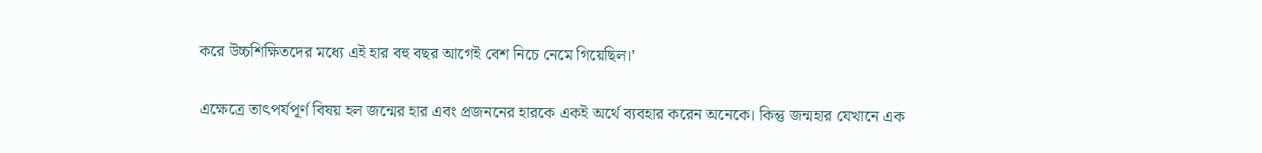করে উচ্চশিক্ষিতদের মধ্যে এই হার বহু বছর আগেই বেশ নিচে নেমে গিয়েছিল।’

এক্ষেত্রে তাৎপর্যপূর্ণ বিষয় হল জন্মের হার এবং প্রজননের হারকে একই অর্থে ব্যবহার করেন অনেকে। কিন্তু জন্মহার যেখানে এক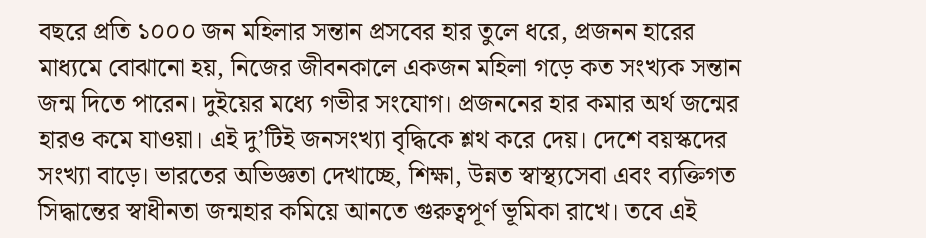বছরে প্রতি ১০০০ জন মহিলার সন্তান প্রসবের হার তুলে ধরে, প্রজনন হারের মাধ্যমে বোঝানো হয়, নিজের জীবনকালে একজন মহিলা গড়ে কত সংখ্যক সন্তান জন্ম দিতে পারেন। দুইয়ের মধ্যে গভীর সংযোগ। প্রজননের হার কমার অর্থ জন্মের হারও কমে যাওয়া। এই দু’টিই জনসংখ্যা বৃদ্ধিকে শ্লথ করে দেয়। দেশে বয়স্কদের সংখ্যা বাড়ে। ভারতের অভিজ্ঞতা দেখাচ্ছে, শিক্ষা, উন্নত স্বাস্থ্যসেবা এবং ব্যক্তিগত সিদ্ধান্তের স্বাধীনতা জন্মহার কমিয়ে আনতে গুরুত্বপূর্ণ ভূমিকা রাখে। তবে এই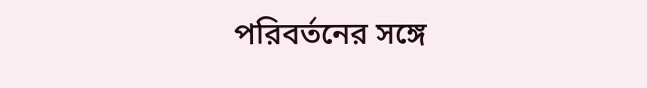পরিবর্তনের সঙ্গে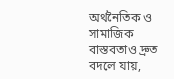অর্থনৈতিক ও সামাজিক বাস্তবতাও দ্রুত বদলে যায়,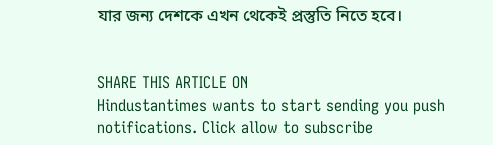যার জন্য দেশকে এখন থেকেই প্রস্তুতি নিতে হবে।


SHARE THIS ARTICLE ON
Hindustantimes wants to start sending you push notifications. Click allow to subscribe